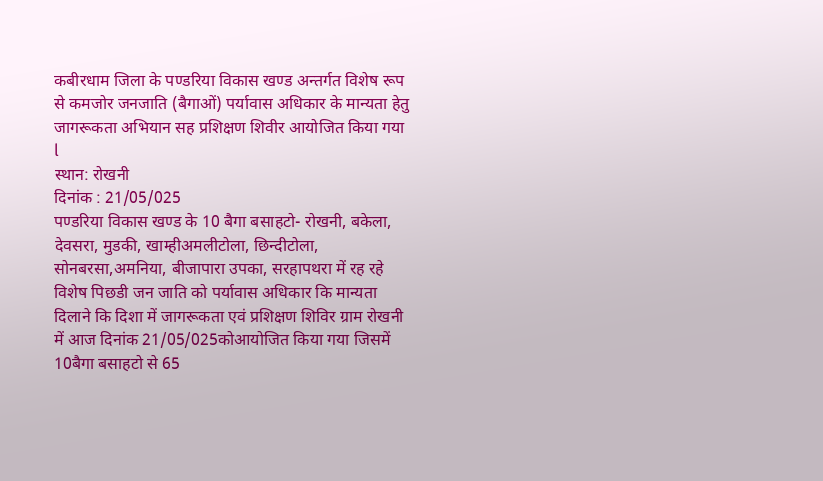कबीरधाम जिला के पण्डरिया विकास खण्ड अन्तर्गत विशेष रूप से कमजोर जनजाति (बैगाओं) पर्यावास अधिकार के मान्यता हेतु जागरूकता अभियान सह प्रशिक्षण शिवीर आयोजित किया गया l
स्थान: रोखनी
दिनांक : 21/05/025
पण्डरिया विकास खण्ड के 10 बैगा बसाहटो- रोखनी, बकेला, देवसरा, मुडकी, खाम्हीअमलीटोला, छिन्दीटोला, सोनबरसा,अमनिया, बीजापारा उपका, सरहापथरा में रह रहे विशेष पिछडी जन जाति को पर्यावास अधिकार कि मान्यता दिलाने कि दिशा में जागरूकता एवं प्रशिक्षण शिविर ग्राम रोखनी में आज दिनांक 21/05/025कोआयोजित किया गया जिसमें 10बैगा बसाहटो से 65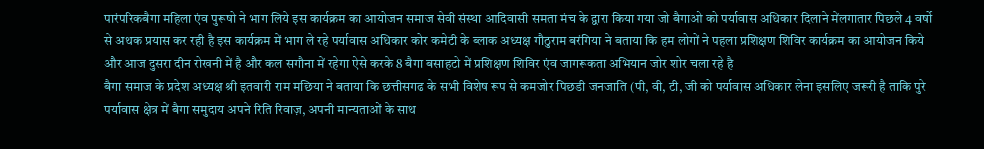पारंपरिकबैगा महिला एंव पुरूषो ने भाग लिये इस कार्यक्रम का आयोजन समाज सेवी संस्था आदिवासी समता मंच के द्वारा किया गया जो बैगाओ को पर्यावास अधिकार दिलाने मेंलगातार पिछले 4 वर्षो से अथक प्रयास कर रही है इस कार्यक्रम में भाग ले रहे पर्यावास अधिकार कोर कमेटी के ब्लाक अध्यक्ष गौठुराम बरंगिया ने बताया कि हम लोगों ने पहला प्रशिक्षण शिविर कार्यक्रम का आयोजन किये और आज दुसरा दीन रोखनी में है और कल सगौना में रहेगा ऐसे करके 8 बैगा बसाहटो में प्रशिक्षण शिविर एंव जागरूकता अभियान जोर शोर चला रहे है
बैगा समाज के प्रदेश अध्यक्ष श्री इतवारी राम मछिया ने बताया कि छत्तीसगढ के सभी विशेष रूप से कमजोर पिछडी जनजाति (पी, वी, टी, जी को पर्यावास अधिकार लेना इसलिए जरूरी है ताकि पुरे पर्यावास क्षेत्र में बैगा समुदाय अपने रिति रिवाज़, अपनी मान्यताओं के साथ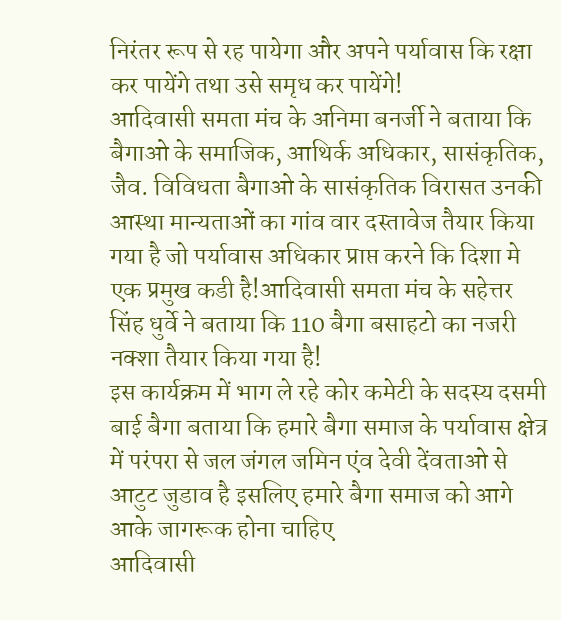निरंतर रूप से रह पायेगा और अपने पर्यावास कि रक्षा कर पायेंगे तथा उसे समृध कर पायेंगे!
आदिवासी समता मंच के अनिमा बनर्जी ने बताया कि बैगाओ के समाजिक, आथिर्क अधिकार, सासंकृतिक, जैव. विविधता बैगाओ के सासंकृतिक विरासत उनकी आस्था मान्यताओं का गांव वार दस्तावेज तैयार किया गया है जो पर्यावास अधिकार प्राप्त करने कि दिशा मे एक प्रमुख कडी है!आदिवासी समता मंच के सहेत्तर सिंह धुर्वे ने बताया कि 110 बैगा बसाहटो का नजरी नक्शा तैयार किया गया है!
इस कार्यक्रम में भाग ले रहे कोर कमेटी के सदस्य दसमी बाई बैगा बताया कि हमारे बैगा समाज के पर्यावास क्षेत्र में परंपरा से जल जंगल जमिन एंव देवी देंवताओ से आटुट जुडाव है इसलिए हमारे बैगा समाज को आगे आके जागरूक होना चाहिए
आदिवासी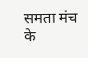समता मंच के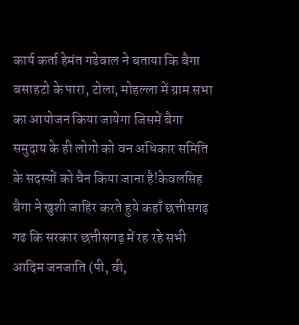कार्य कर्ता हेमंत गढेवाल ने बताया कि बैगा बसाहटो के पारा, टोला, मोहल्ला में ग्राम सभा का आयोजन किया जायेगा जिसमें बैगा समुदाय के ही लोगो को वन अधिकार समिति के सदस्यों को चैन किया जाना है!केवलसिह बैगा ने खुशी जाहिर करते हुये कहाँ छत्तीसगढ़ गढ कि सरकार छत्तीसगढ़ में रह रहे सभी आदिम जनजाति (पी, वी,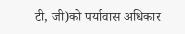टी, जी)को पर्यावास अधिकार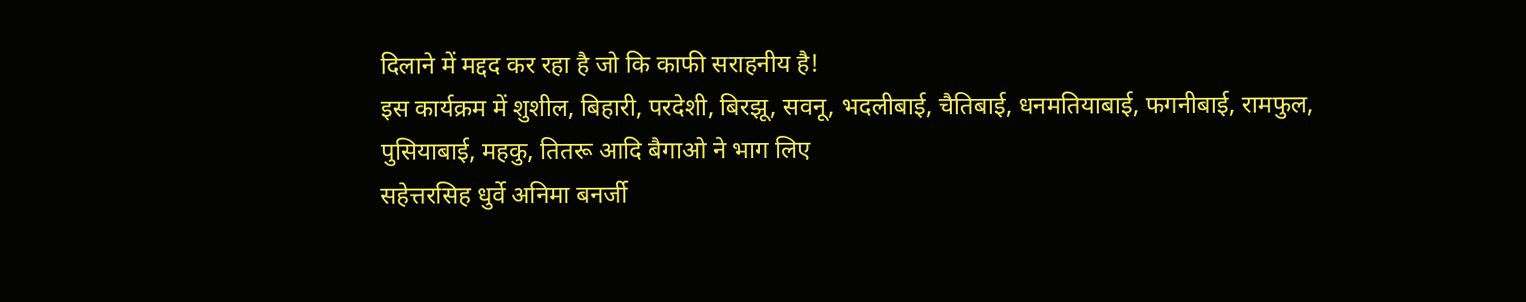दिलाने में मद्दद कर रहा है जो कि काफी सराहनीय है!
इस कार्यक्रम में शुशील, बिहारी, परदेशी, बिरझू, सवनू, भदलीबाई, चैतिबाई, धनमतियाबाई, फगनीबाई, रामफुल, पुसियाबाई, महकु, तितरू आदि बैगाओ ने भाग लिए
सहेत्तरसिह धुर्वे अनिमा बनर्जी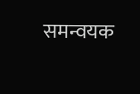समन्वयक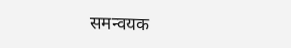समन्वयक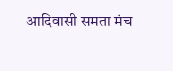आदिवासी समता मंच